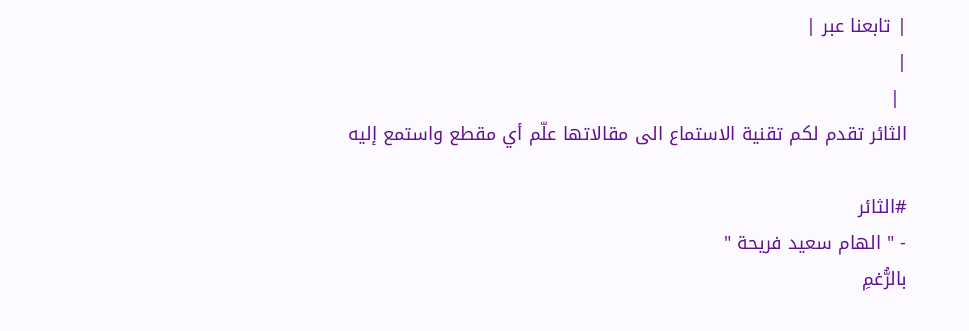| تابعنا عبر |
|
 |
الثائر تقدم لكم تقنية الاستماع الى مقالاتها علّم أي مقطع واستمع إليه

#الثائر
- " الهام سعيد فريحة "
بالرُّغمِ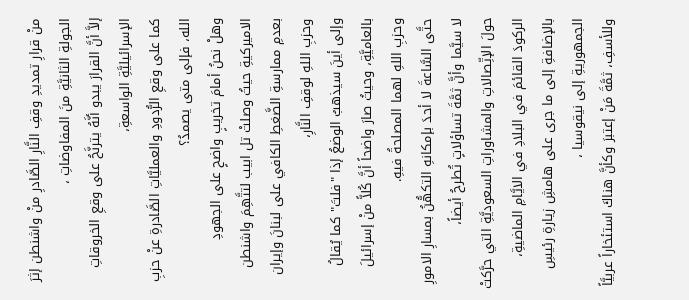منْ قرارِ تمديدِ وقفِ النَّارِ الصَّادرِ منْ واشنطن إثرَ الجولةِ الثانيَّةِ منَ المفاوضاتِ ،
إلاَّ أنَّ القرارَ يبدو أنَّهُ يترنَّحُ على وقعِ الخروقاتِ الإسرائيليَّةِ الواسعةِ،
كما على وقعِ الرُّدودِ والعمليَّاتِ الصَّادرةِ عنْ حزبِ الله، فإلى متى يصمدُ؟
وهلْ نحنُ أمامَ تخريبٍ واضحٍ على الجهودِ الاميركيةِ حيثُ وصلتْ تل ابيب لتتَّهِمَ واشنطن بعدمِ ممارسةِ الضَّغطِ الكافي على لبنانَ وإيران وحزبِ اللهِ لوقفِ النَّارِ،
وإلى أينَ سيذهبُ الوضعُ إذا "فلتَ" كما يُقالُ بالعاميَّةِ، وحيثُ صارَ واضحاً أنَّ كُلاًّ منْ إسرائيلَ وحزبِ اللهِ لهما المصلحةُ فيهِ.
حتَّى السَّاعةَ لا أحدَ بإمكانهِ التكهُّنُ بمسارِ الامورِ لا سيَّما وأنَّ ثمَّةَ تساؤلاتٍ تُطرحُ أيضاً،
حولَ الإتِّصالاتِ والمشاوراتِ السعوديَّةِ التي حرَّكتْ الركودَ القائمَ في البلادِ في الايَّامِ الماضيةِ،
بالإضافةِ إلى ما جرى على هامشِ زيارةِ رئيسِ الجمهوريةِ إلى نيقوسيا ،
وللأسفِ، ثمَّةَ مَنْ إعتبرَ وكأنَّ هناكَ استئخاراً عربيَّاً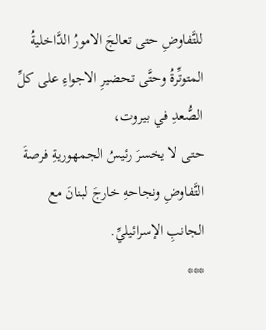للتَّفاوضِ حتى تعالجَ الامورُ الدَّاخليةُ المتوتِّرةُ وحتَّى تحضيرِ الاجواءِ على كلِّ الصُّعدِ في بيروت،
حتى لا يخسرَ رئيسُ الجمهوريةِ فرصةَ التَّفاوضِ ونجاحهِ خارجَ لبنانَ مع الجانبِ الإسرائيليِّ.
***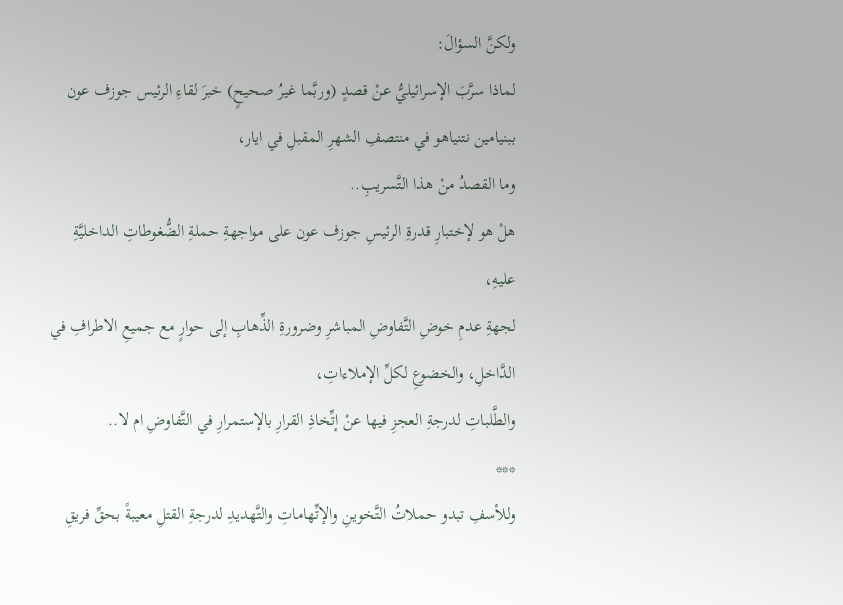ولكنَّ السؤالَ:
لماذا سرَّبَ الإسرائيليُّ عنْ قصدٍ (وربَّما غيرُ صحيحٍ) خبرَ لقاءِ الرئيس جوزف عون ببنيامين نتنياهو في منتصفِ الشهرِ المقبلِ في ايار،
وما القصدُ منْ هذا التَّسريبِ..
هلْ هو لإختبارِ قدرةِ الرئيسِ جوزف عون على مواجهةِ حملةِ الضُّغوطاتِ الداخليَّةِ عليهِ،
لجهةِ عدمِ خوضِ التَّفاوضِ المباشرِ وضرورةِ الذِّهابِ إلى حوارٍ مع جميعِ الاطرافِ في الدَّاخلِ، والخضوعِ لكلِّ الإملاءاتِ،
والطَّلباتِ لدرجةِ العجزِ فيها عنْ إتِّخاذِ القرارِ بالإستمرارِ في التَّفاوضِ ام لا..
***
وللأسفِ تبدو حملاتُ التَّخوينِ والإتِّهاماتِ والتَّهديدِ لدرجةِ القتلِ معيبةً بحقِّ فريقِ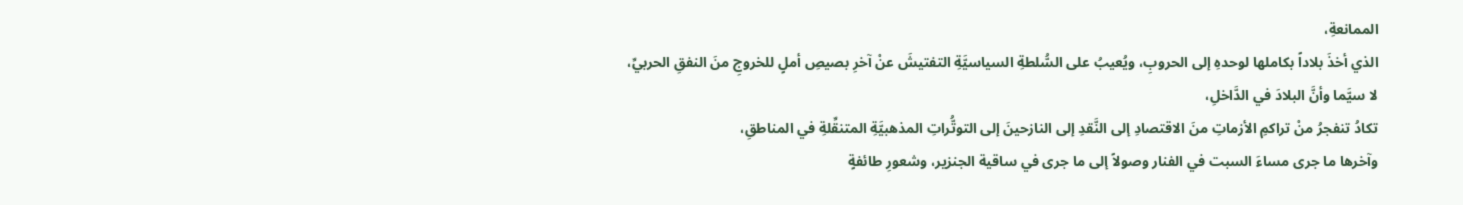الممانعةِ،
الذي أخذَ بلاداً بكاملها لوحدهِ إلى الحروبِ، ويُعيبُ على السُّلطةِ السياسيَّةِ التفتيشَ عنْ آخرِ بصيصِ أملٍ للخروجِ منَ النفقِ الحربيِّ،
لا سيَّما وأنَّ البلادَ في الدَّاخلِ،
تكادُ تنفجرُ منْ تراكمِ الأزماتِ منَ الاقتصادِ إلى النَّقدِ إلى النازحينَ إلى التوتُّراتِ المذهبيَّةِ المتنقِّلةِ في المناطقِ،
وآخرها ما جرى مساءَ السبت في الفنار وصولاً إلى ما جرى في ساقية الجنزير، وشعورِ طائفةٍ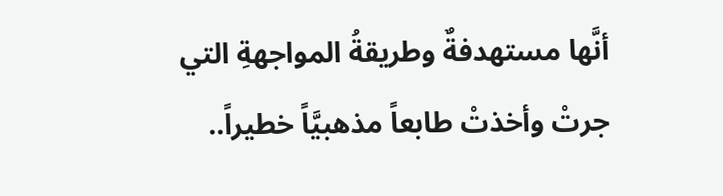أنَّها مستهدفةٌ وطريقةُ المواجهةِ التي جرتْ وأخذتْ طابعاً مذهبيَّاً خطيراً..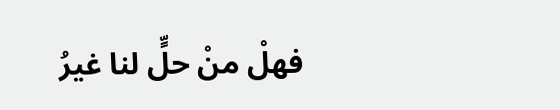فهلْ منْ حلٍّ لنا غيرُ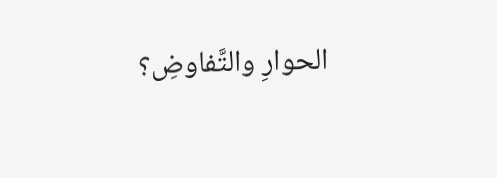الحوارِ والتَّفاوضِ؟